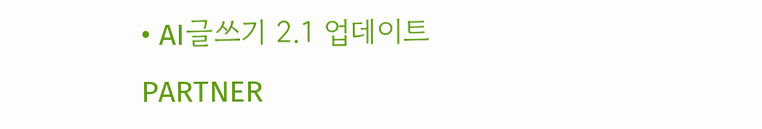• AI글쓰기 2.1 업데이트
PARTNER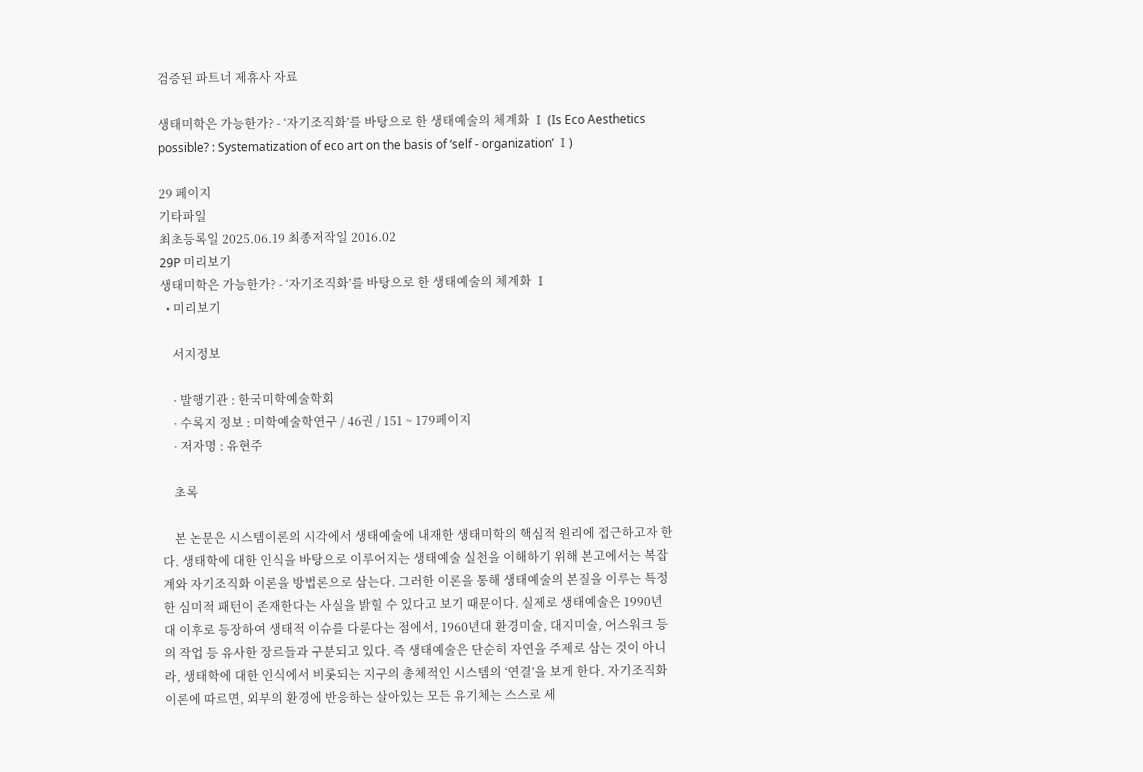검증된 파트너 제휴사 자료

생태미학은 가능한가? - ‘자기조직화’를 바탕으로 한 생태예술의 체계화 Ⅰ (Is Eco Aesthetics possible? : Systematization of eco art on the basis of ‘self - organization’ Ⅰ)

29 페이지
기타파일
최초등록일 2025.06.19 최종저작일 2016.02
29P 미리보기
생태미학은 가능한가? - ‘자기조직화’를 바탕으로 한 생태예술의 체계화 Ⅰ
  • 미리보기

    서지정보

    · 발행기관 : 한국미학예술학회
    · 수록지 정보 : 미학예술학연구 / 46권 / 151 ~ 179페이지
    · 저자명 : 유현주

    초록

    본 논문은 시스템이론의 시각에서 생태예술에 내재한 생태미학의 핵심적 원리에 접근하고자 한다. 생태학에 대한 인식을 바탕으로 이루어지는 생태예술 실천을 이해하기 위해 본고에서는 복잡계와 자기조직화 이론을 방법론으로 삼는다. 그러한 이론을 통해 생태예술의 본질을 이루는 특정한 심미적 패턴이 존재한다는 사실을 밝힐 수 있다고 보기 때문이다. 실제로 생태예술은 1990년대 이후로 등장하여 생태적 이슈를 다룬다는 점에서, 1960년대 환경미술, 대지미술, 어스워크 등의 작업 등 유사한 장르들과 구분되고 있다. 즉 생태예술은 단순히 자연을 주제로 삼는 것이 아니라, 생태학에 대한 인식에서 비롯되는 지구의 총체적인 시스템의 ‘연결’을 보게 한다. 자기조직화 이론에 따르면, 외부의 환경에 반응하는 살아있는 모든 유기체는 스스로 세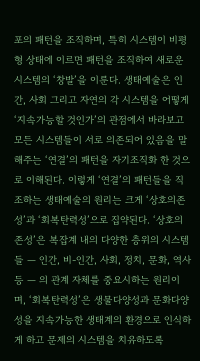포의 패턴을 조직하며, 특히 시스템이 비평형 상태에 이르면 패턴을 조직하여 새로운 시스템의 ‘창발’을 이룬다. 생태예술은 인간, 사회 그리고 자연의 각 시스템을 어떻게 ‘지속가능할 것인가’의 관점에서 바라보고 모든 시스템들이 서로 의존되어 있음을 말해주는 ‘연결’의 패턴을 자기조직화 한 것으로 이해된다. 이렇게 ‘연결’의 패턴들을 직조하는 생태예술의 원리는 크게 ‘상호의존성’과 ‘회복탄력성’으로 집약된다. ‘상호의존성’은 복잡계 내의 다양한 층위의 시스템들 ― 인간, 비-인간, 사회, 정치, 문화, 역사 등 ― 의 관계 자체를 중요시하는 원리이며, ‘회복탄력성’은 생물다양성과 문화다양성을 지속가능한 생태계의 환경으로 인식하게 하고 문제의 시스템을 치유하도록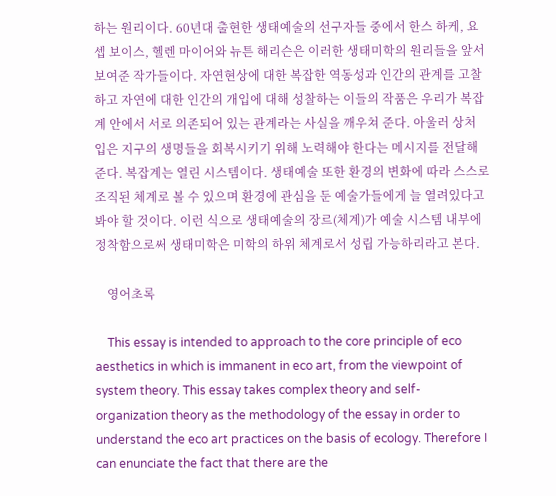하는 원리이다. 60년대 출현한 생태예술의 선구자들 중에서 한스 하케, 요셉 보이스, 헬렌 마이어와 뉴튼 해리슨은 이러한 생태미학의 원리들을 앞서 보여준 작가들이다. 자연현상에 대한 복잡한 역동성과 인간의 관계를 고찰하고 자연에 대한 인간의 개입에 대해 성찰하는 이들의 작품은 우리가 복잡계 안에서 서로 의존되어 있는 관계라는 사실을 깨우쳐 준다. 아울러 상처 입은 지구의 생명들을 회복시키기 위해 노력해야 한다는 메시지를 전달해 준다. 복잡계는 열린 시스템이다. 생태예술 또한 환경의 변화에 따라 스스로 조직된 체계로 볼 수 있으며 환경에 관심을 둔 예술가들에게 늘 열려있다고 봐야 할 것이다. 이런 식으로 생태예술의 장르(체계)가 예술 시스템 내부에 정착함으로써 생태미학은 미학의 하위 체계로서 성립 가능하리라고 본다.

    영어초록

    This essay is intended to approach to the core principle of eco aesthetics in which is immanent in eco art, from the viewpoint of system theory. This essay takes complex theory and self-organization theory as the methodology of the essay in order to understand the eco art practices on the basis of ecology. Therefore I can enunciate the fact that there are the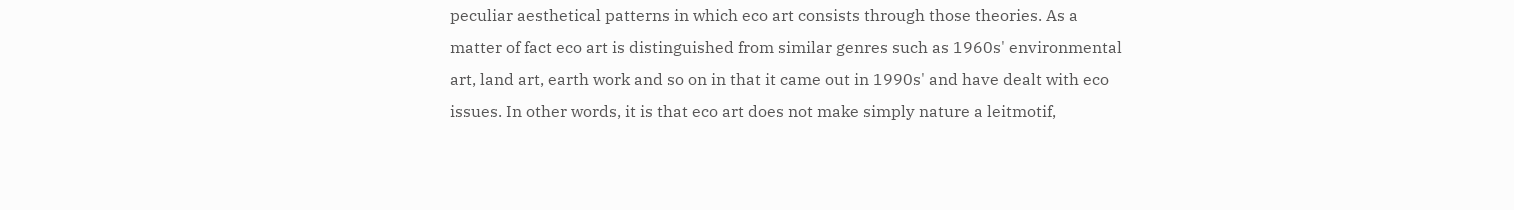peculiar aesthetical patterns in which eco art consists through those theories. As a matter of fact eco art is distinguished from similar genres such as 1960s' environmental art, land art, earth work and so on in that it came out in 1990s' and have dealt with eco issues. In other words, it is that eco art does not make simply nature a leitmotif,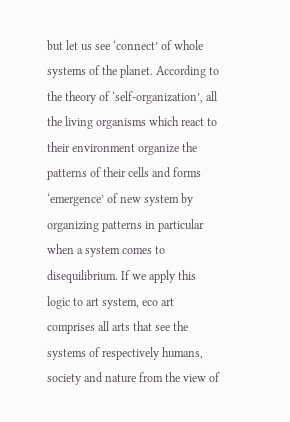but let us see ‘connect’ of whole systems of the planet. According to the theory of ‘self-organization’, all the living organisms which react to their environment organize the patterns of their cells and forms ‘emergence’ of new system by organizing patterns in particular when a system comes to disequilibrium. If we apply this logic to art system, eco art comprises all arts that see the systems of respectively humans, society and nature from the view of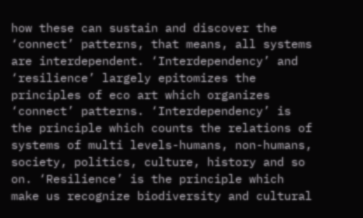how these can sustain and discover the ‘connect’ patterns, that means, all systems are interdependent. ‘Interdependency’ and ‘resilience’ largely epitomizes the principles of eco art which organizes ‘connect’ patterns. ‘Interdependency’ is the principle which counts the relations of systems of multi levels-humans, non-humans, society, politics, culture, history and so on. ‘Resilience’ is the principle which make us recognize biodiversity and cultural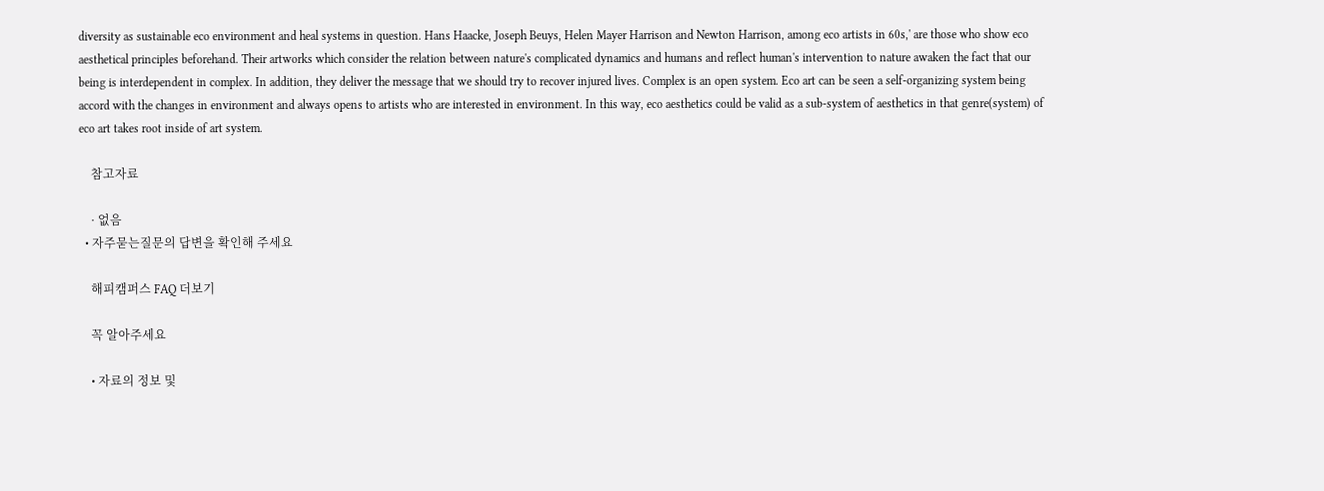diversity as sustainable eco environment and heal systems in question. Hans Haacke, Joseph Beuys, Helen Mayer Harrison and Newton Harrison, among eco artists in 60s,' are those who show eco aesthetical principles beforehand. Their artworks which consider the relation between nature's complicated dynamics and humans and reflect human's intervention to nature awaken the fact that our being is interdependent in complex. In addition, they deliver the message that we should try to recover injured lives. Complex is an open system. Eco art can be seen a self-organizing system being accord with the changes in environment and always opens to artists who are interested in environment. In this way, eco aesthetics could be valid as a sub-system of aesthetics in that genre(system) of eco art takes root inside of art system.

    참고자료

    · 없음
  • 자주묻는질문의 답변을 확인해 주세요

    해피캠퍼스 FAQ 더보기

    꼭 알아주세요

    • 자료의 정보 및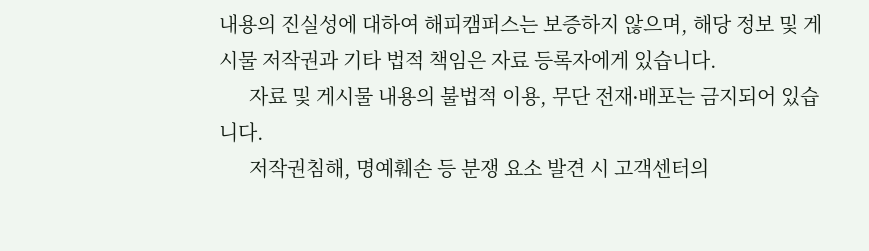내용의 진실성에 대하여 해피캠퍼스는 보증하지 않으며, 해당 정보 및 게시물 저작권과 기타 법적 책임은 자료 등록자에게 있습니다.
      자료 및 게시물 내용의 불법적 이용, 무단 전재∙배포는 금지되어 있습니다.
      저작권침해, 명예훼손 등 분쟁 요소 발견 시 고객센터의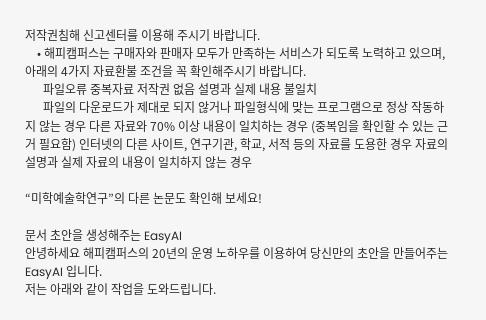저작권침해 신고센터를 이용해 주시기 바랍니다.
    • 해피캠퍼스는 구매자와 판매자 모두가 만족하는 서비스가 되도록 노력하고 있으며, 아래의 4가지 자료환불 조건을 꼭 확인해주시기 바랍니다.
      파일오류 중복자료 저작권 없음 설명과 실제 내용 불일치
      파일의 다운로드가 제대로 되지 않거나 파일형식에 맞는 프로그램으로 정상 작동하지 않는 경우 다른 자료와 70% 이상 내용이 일치하는 경우 (중복임을 확인할 수 있는 근거 필요함) 인터넷의 다른 사이트, 연구기관, 학교, 서적 등의 자료를 도용한 경우 자료의 설명과 실제 자료의 내용이 일치하지 않는 경우

“미학예술학연구”의 다른 논문도 확인해 보세요!

문서 초안을 생성해주는 EasyAI
안녕하세요 해피캠퍼스의 20년의 운영 노하우를 이용하여 당신만의 초안을 만들어주는 EasyAI 입니다.
저는 아래와 같이 작업을 도와드립니다.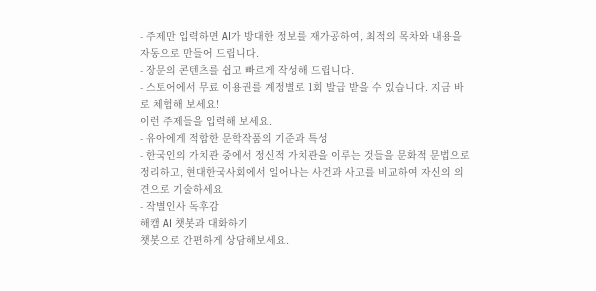- 주제만 입력하면 AI가 방대한 정보를 재가공하여, 최적의 목차와 내용을 자동으로 만들어 드립니다.
- 장문의 콘텐츠를 쉽고 빠르게 작성해 드립니다.
- 스토어에서 무료 이용권를 계정별로 1회 발급 받을 수 있습니다. 지금 바로 체험해 보세요!
이런 주제들을 입력해 보세요.
- 유아에게 적합한 문학작품의 기준과 특성
- 한국인의 가치관 중에서 정신적 가치관을 이루는 것들을 문화적 문법으로 정리하고, 현대한국사회에서 일어나는 사건과 사고를 비교하여 자신의 의견으로 기술하세요
- 작별인사 독후감
해캠 AI 챗봇과 대화하기
챗봇으로 간편하게 상담해보세요.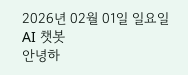2026년 02월 01일 일요일
AI 챗봇
안녕하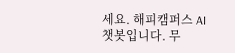세요. 해피캠퍼스 AI 챗봇입니다. 무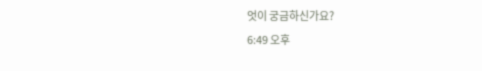엇이 궁금하신가요?
6:49 오후